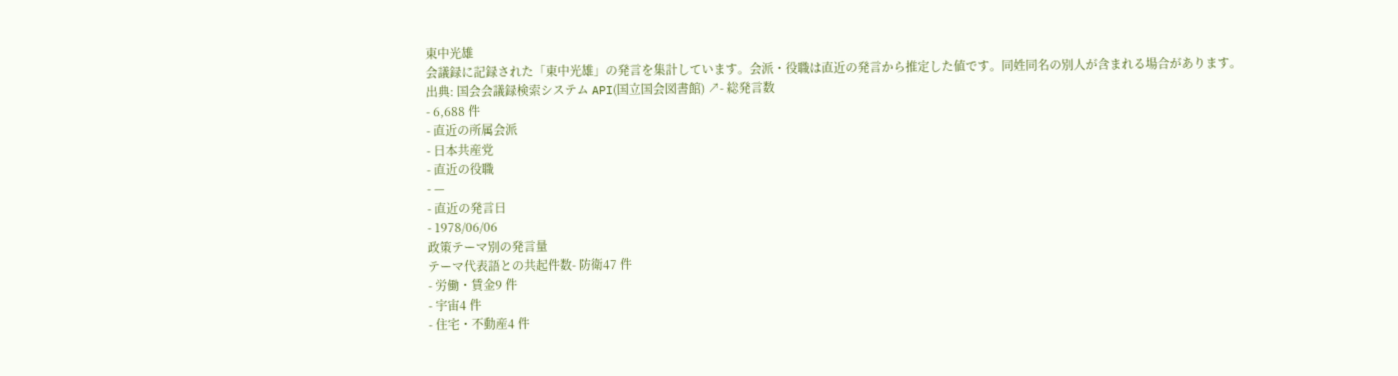東中光雄
会議録に記録された「東中光雄」の発言を集計しています。会派・役職は直近の発言から推定した値です。同姓同名の別人が含まれる場合があります。
出典: 国会会議録検索システム API(国立国会図書館) ↗- 総発言数
- 6,688 件
- 直近の所属会派
- 日本共産党
- 直近の役職
- —
- 直近の発言日
- 1978/06/06
政策テーマ別の発言量
テーマ代表語との共起件数- 防衛47 件
- 労働・賃金9 件
- 宇宙4 件
- 住宅・不動産4 件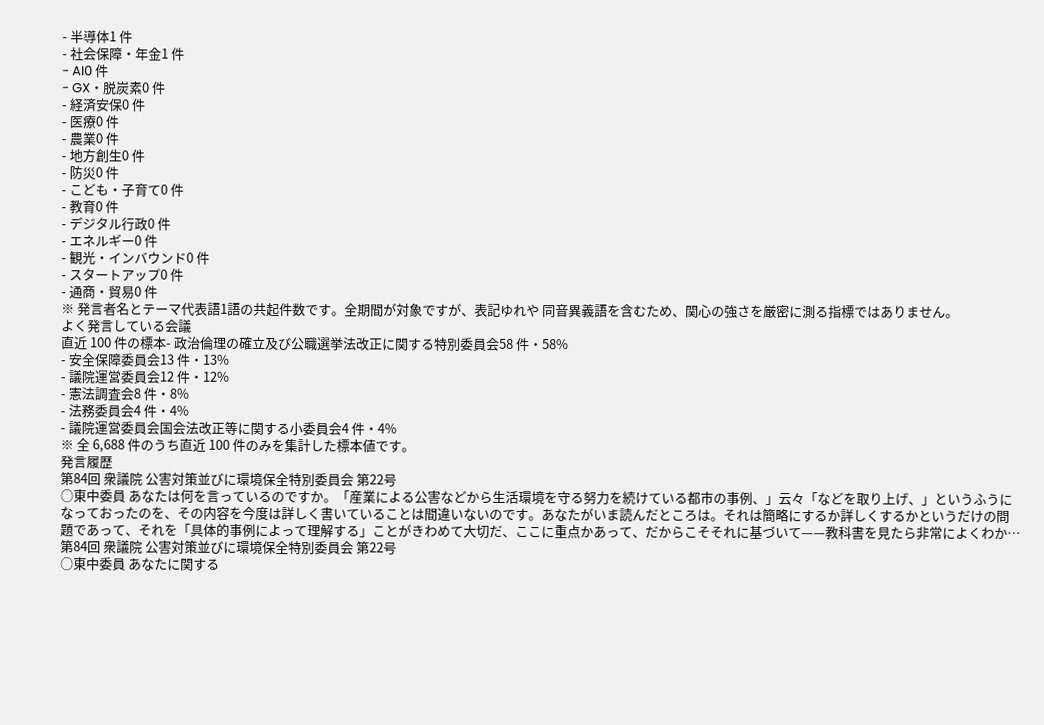- 半導体1 件
- 社会保障・年金1 件
- AI0 件
- GX・脱炭素0 件
- 経済安保0 件
- 医療0 件
- 農業0 件
- 地方創生0 件
- 防災0 件
- こども・子育て0 件
- 教育0 件
- デジタル行政0 件
- エネルギー0 件
- 観光・インバウンド0 件
- スタートアップ0 件
- 通商・貿易0 件
※ 発言者名とテーマ代表語1語の共起件数です。全期間が対象ですが、表記ゆれや 同音異義語を含むため、関心の強さを厳密に測る指標ではありません。
よく発言している会議
直近 100 件の標本- 政治倫理の確立及び公職選挙法改正に関する特別委員会58 件・58%
- 安全保障委員会13 件・13%
- 議院運営委員会12 件・12%
- 憲法調査会8 件・8%
- 法務委員会4 件・4%
- 議院運営委員会国会法改正等に関する小委員会4 件・4%
※ 全 6,688 件のうち直近 100 件のみを集計した標本値です。
発言履歴
第84回 衆議院 公害対策並びに環境保全特別委員会 第22号
○東中委員 あなたは何を言っているのですか。「産業による公害などから生活環境を守る努力を続けている都市の事例、」云々「などを取り上げ、」というふうになっておったのを、その内容を今度は詳しく書いていることは間違いないのです。あなたがいま読んだところは。それは簡略にするか詳しくするかというだけの問題であって、それを「具体的事例によって理解する」ことがきわめて大切だ、ここに重点かあって、だからこそそれに基づいて——教科書を見たら非常によくわか…
第84回 衆議院 公害対策並びに環境保全特別委員会 第22号
○東中委員 あなたに関する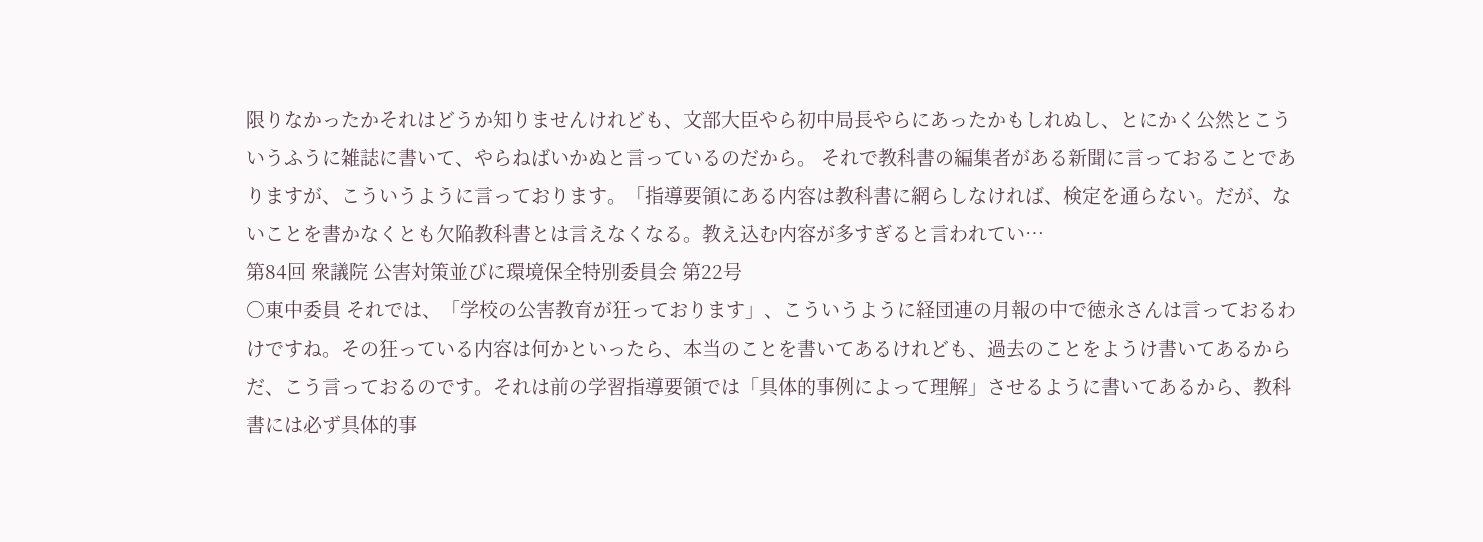限りなかったかそれはどうか知りませんけれども、文部大臣やら初中局長やらにあったかもしれぬし、とにかく公然とこういうふうに雑誌に書いて、やらねばいかぬと言っているのだから。 それで教科書の編集者がある新聞に言っておることでありますが、こういうように言っております。「指導要領にある内容は教科書に網らしなければ、検定を通らない。だが、ないことを書かなくとも欠陥教科書とは言えなくなる。教え込む内容が多すぎると言われてい…
第84回 衆議院 公害対策並びに環境保全特別委員会 第22号
○東中委員 それでは、「学校の公害教育が狂っております」、こういうように経団連の月報の中で徳永さんは言っておるわけですね。その狂っている内容は何かといったら、本当のことを書いてあるけれども、過去のことをようけ書いてあるからだ、こう言っておるのです。それは前の学習指導要領では「具体的事例によって理解」させるように書いてあるから、教科書には必ず具体的事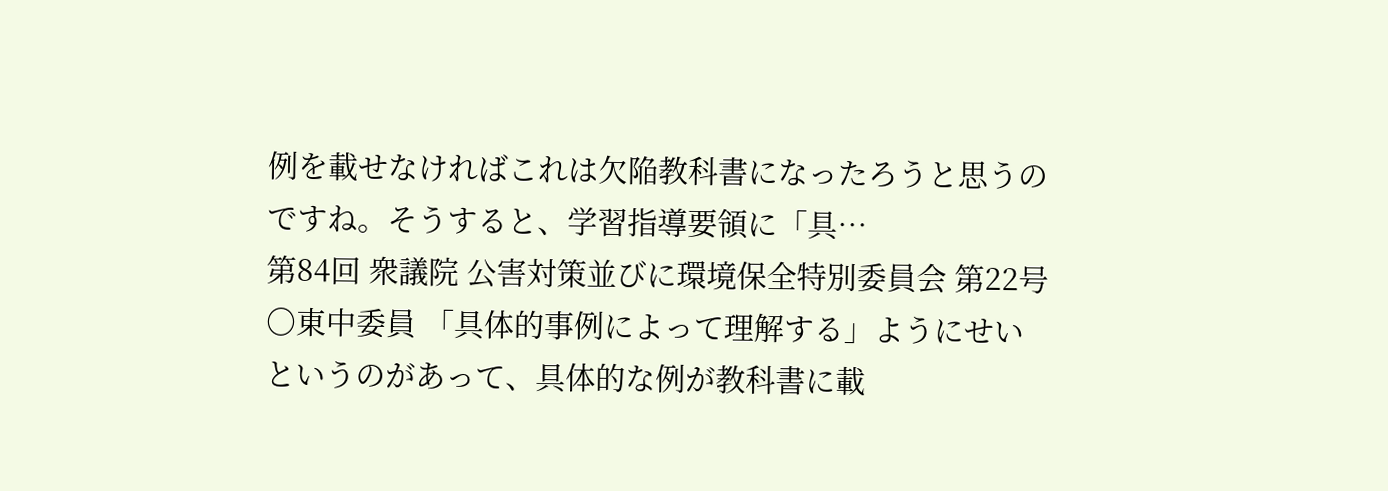例を載せなければこれは欠陥教科書になったろうと思うのですね。そうすると、学習指導要領に「具…
第84回 衆議院 公害対策並びに環境保全特別委員会 第22号
○東中委員 「具体的事例によって理解する」ようにせいというのがあって、具体的な例が教科書に載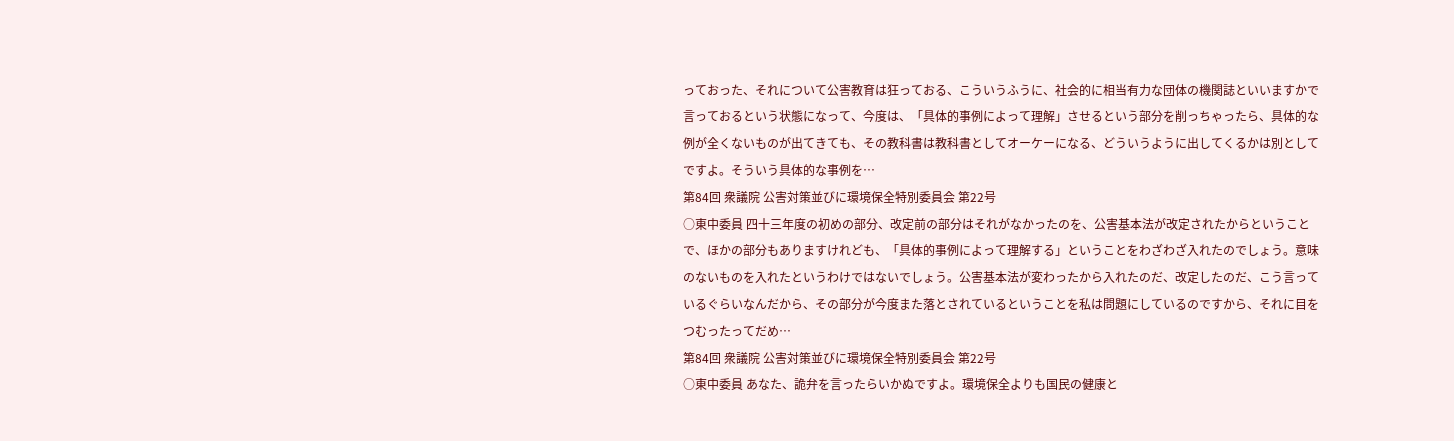っておった、それについて公害教育は狂っておる、こういうふうに、社会的に相当有力な団体の機関誌といいますかで言っておるという状態になって、今度は、「具体的事例によって理解」させるという部分を削っちゃったら、具体的な例が全くないものが出てきても、その教科書は教科書としてオーケーになる、どういうように出してくるかは別としてですよ。そういう具体的な事例を…
第84回 衆議院 公害対策並びに環境保全特別委員会 第22号
○東中委員 四十三年度の初めの部分、改定前の部分はそれがなかったのを、公害基本法が改定されたからということで、ほかの部分もありますけれども、「具体的事例によって理解する」ということをわざわざ入れたのでしょう。意味のないものを入れたというわけではないでしょう。公害基本法が変わったから入れたのだ、改定したのだ、こう言っているぐらいなんだから、その部分が今度また落とされているということを私は問題にしているのですから、それに目をつむったってだめ…
第84回 衆議院 公害対策並びに環境保全特別委員会 第22号
○東中委員 あなた、詭弁を言ったらいかぬですよ。環境保全よりも国民の健康と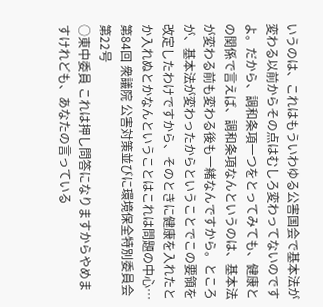いうのは、これはもういわゆる公害国会で基本法が変わる以前からその点はむしろ変わってないのですよ。だから、調和条項一つをとってみても、健康との関係で言えば、調和条項なんというのは、基本法が変わる前も変わる後も一緒なんですから。ところが、基本法が変わったからということでこの要領を改定したわけですから、そのときに健康を入れたとか入れぬとかなんということはこれは問題の中心…
第84回 衆議院 公害対策並びに環境保全特別委員会 第22号
○東中委員 これは押し問答になりますからやめますけれども、あなたの言っている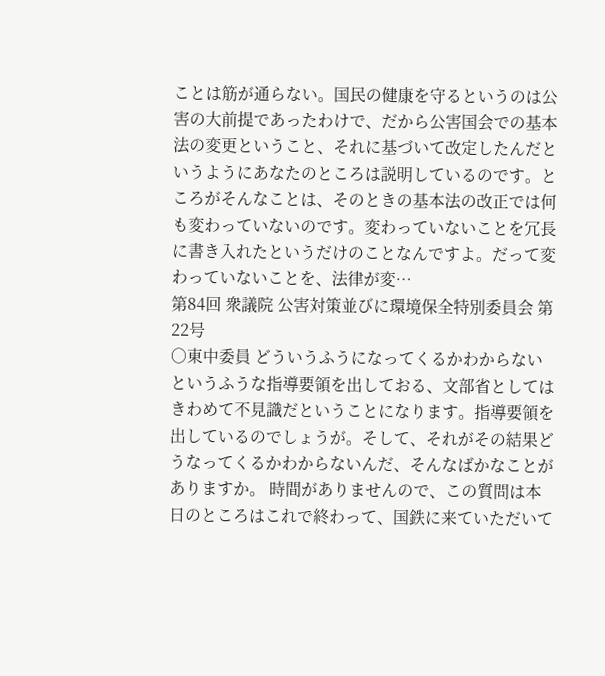ことは筋が通らない。国民の健康を守るというのは公害の大前提であったわけで、だから公害国会での基本法の変更ということ、それに基づいて改定したんだというようにあなたのところは説明しているのです。ところがそんなことは、そのときの基本法の改正では何も変わっていないのです。変わっていないことを冗長に書き入れたというだけのことなんですよ。だって変わっていないことを、法律が変…
第84回 衆議院 公害対策並びに環境保全特別委員会 第22号
○東中委員 どういうふうになってくるかわからないというふうな指導要領を出しておる、文部省としてはきわめて不見識だということになります。指導要領を出しているのでしょうが。そして、それがその結果どうなってくるかわからないんだ、そんなばかなことがありますか。 時間がありませんので、この質問は本日のところはこれで終わって、国鉄に来ていただいて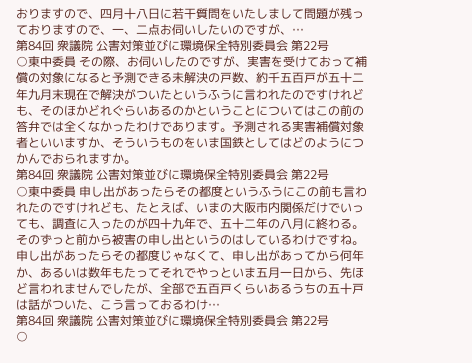おりますので、四月十八日に若干質問をいたしまして問題が残っておりますので、一、二点お伺いしたいのですが、…
第84回 衆議院 公害対策並びに環境保全特別委員会 第22号
○東中委員 その際、お伺いしたのですが、実害を受けておって補償の対象になると予測できる未解決の戸数、約千五百戸が五十二年九月末現在で解決がついたというふうに言われたのですけれども、そのほかどれぐらいあるのかということについてはこの前の答弁では全くなかったわけであります。予測される実害補償対象者といいますか、そういうものをいま国鉄としてはどのようにつかんでおられますか。
第84回 衆議院 公害対策並びに環境保全特別委員会 第22号
○東中委員 申し出があったらその都度というふうにこの前も言われたのですけれども、たとえば、いまの大阪市内関係だけでいっても、調査に入ったのが四十九年で、五十二年の八月に終わる。そのずっと前から被害の申し出というのはしているわけですね。申し出があったらその都度じゃなくて、申し出があってから何年か、あるいは数年もたってそれでやっといま五月一日から、先ほど言われませんでしたが、全部で五百戸くらいあるうちの五十戸は話がついた、こう言っておるわけ…
第84回 衆議院 公害対策並びに環境保全特別委員会 第22号
○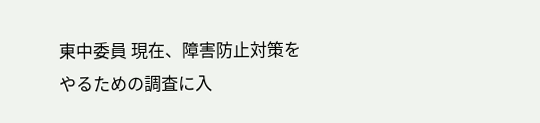東中委員 現在、障害防止対策をやるための調査に入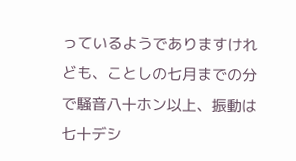っているようでありますけれども、ことしの七月までの分で騒音八十ホン以上、振動は七十デシ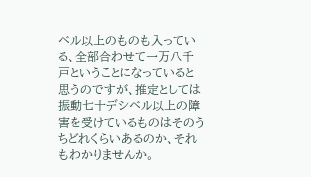ベル以上のものも入っている、全部合わせて一万八千戸ということになっていると思うのですが、推定としては振動七十デシベル以上の障害を受けているものはそのうちどれくらいあるのか、それもわかりませんか。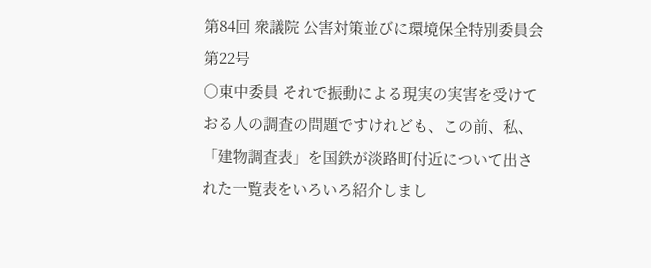第84回 衆議院 公害対策並びに環境保全特別委員会 第22号
○東中委員 それで振動による現実の実害を受けておる人の調査の問題ですけれども、この前、私、「建物調査表」を国鉄が淡路町付近について出された一覧表をいろいろ紹介しまし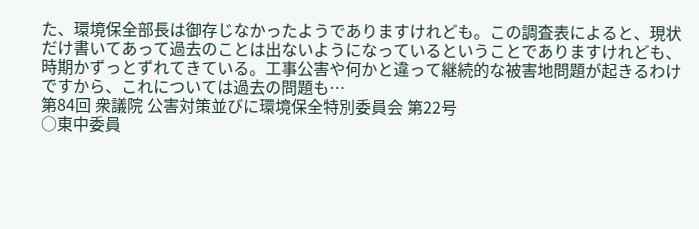た、環境保全部長は御存じなかったようでありますけれども。この調査表によると、現状だけ書いてあって過去のことは出ないようになっているということでありますけれども、時期かずっとずれてきている。工事公害や何かと違って継続的な被害地問題が起きるわけですから、これについては過去の問題も…
第84回 衆議院 公害対策並びに環境保全特別委員会 第22号
○東中委員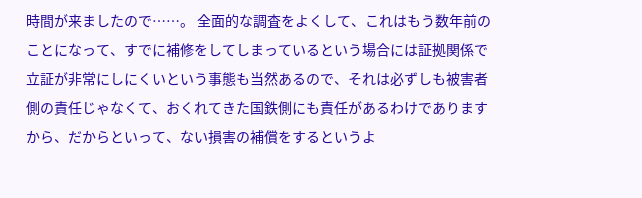時間が来ましたので……。 全面的な調査をよくして、これはもう数年前のことになって、すでに補修をしてしまっているという場合には証拠関係で立証が非常にしにくいという事態も当然あるので、それは必ずしも被害者側の責任じゃなくて、おくれてきた国鉄側にも責任があるわけでありますから、だからといって、ない損害の補償をするというよ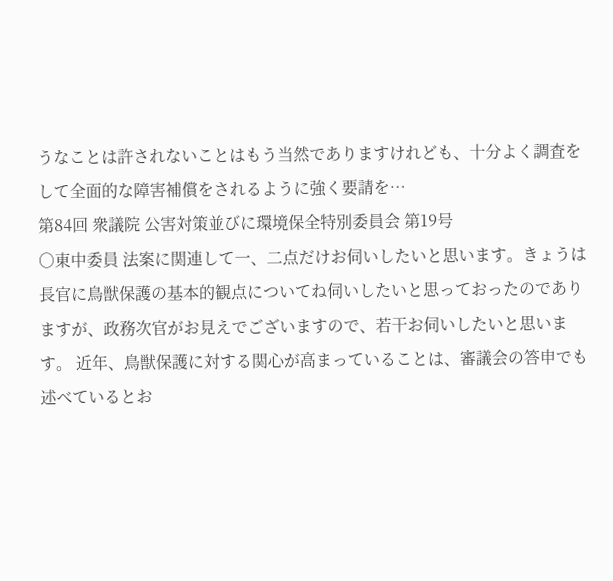うなことは許されないことはもう当然でありますけれども、十分よく調査をして全面的な障害補償をされるように強く要請を…
第84回 衆議院 公害対策並びに環境保全特別委員会 第19号
○東中委員 法案に関連して一、二点だけお伺いしたいと思います。きょうは長官に鳥獣保護の基本的観点についてね伺いしたいと思っておったのでありますが、政務次官がお見えでございますので、若干お伺いしたいと思います。 近年、鳥獣保護に対する関心が高まっていることは、審議会の答申でも述べているとお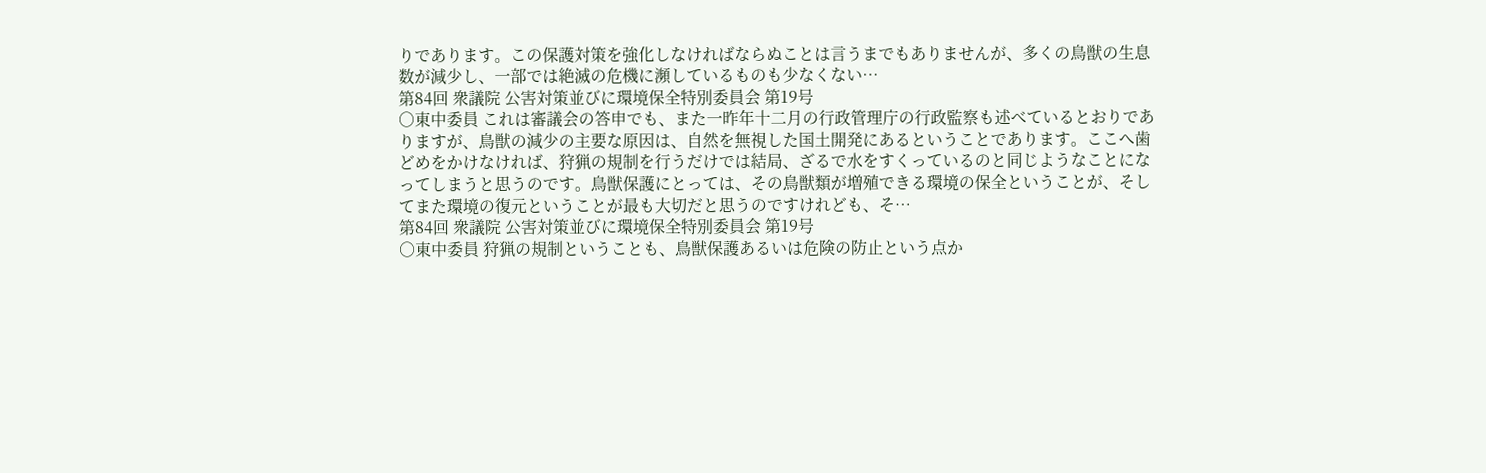りであります。この保護対策を強化しなければならぬことは言うまでもありませんが、多くの鳥獣の生息数が減少し、一部では絶滅の危機に瀕しているものも少なくない…
第84回 衆議院 公害対策並びに環境保全特別委員会 第19号
○東中委員 これは審議会の答申でも、また一昨年十二月の行政管理庁の行政監察も述べているとおりでありますが、鳥獣の減少の主要な原因は、自然を無視した国土開発にあるということであります。ここへ歯どめをかけなければ、狩猟の規制を行うだけでは結局、ざるで水をすくっているのと同じようなことになってしまうと思うのです。鳥獣保護にとっては、その鳥獣類が増殖できる環境の保全ということが、そしてまた環境の復元ということが最も大切だと思うのですけれども、そ…
第84回 衆議院 公害対策並びに環境保全特別委員会 第19号
○東中委員 狩猟の規制ということも、鳥獣保護あるいは危険の防止という点か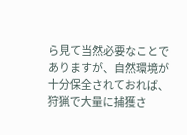ら見て当然必要なことでありますが、自然環境が十分保全されておれば、狩猟で大量に捕獲さ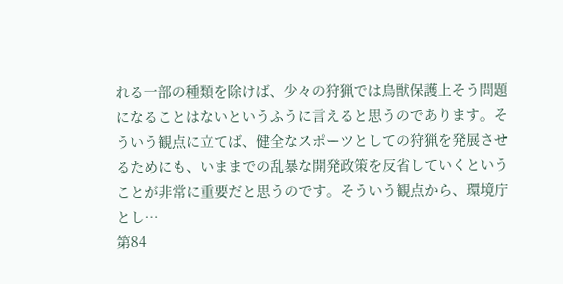れる一部の種類を除けば、少々の狩猟では鳥獣保護上そう問題になることはないというふうに言えると思うのであります。そういう観点に立てば、健全なスポーツとしての狩猟を発展させるためにも、いままでの乱暴な開発政策を反省していくということが非常に重要だと思うのです。そういう観点から、環境庁とし…
第84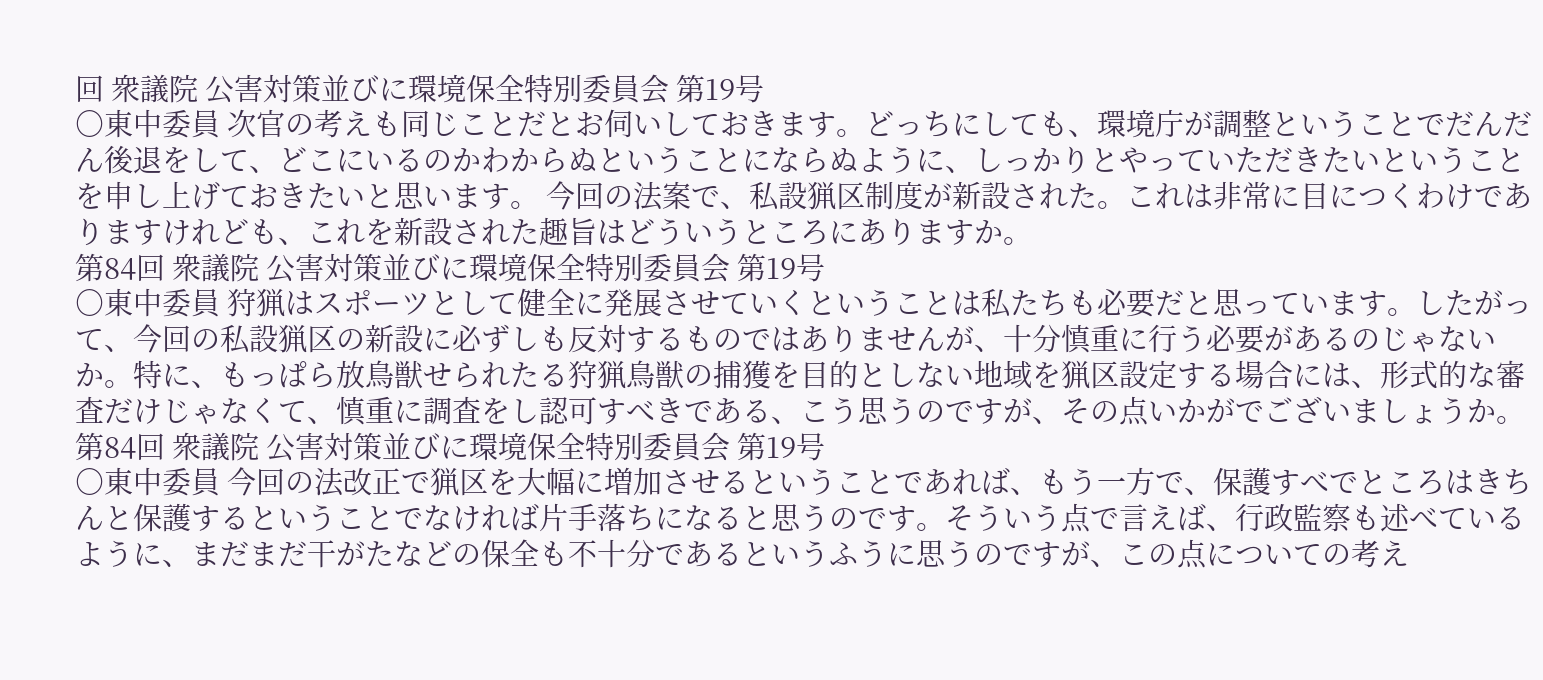回 衆議院 公害対策並びに環境保全特別委員会 第19号
○東中委員 次官の考えも同じことだとお伺いしておきます。どっちにしても、環境庁が調整ということでだんだん後退をして、どこにいるのかわからぬということにならぬように、しっかりとやっていただきたいということを申し上げておきたいと思います。 今回の法案で、私設猟区制度が新設された。これは非常に目につくわけでありますけれども、これを新設された趣旨はどういうところにありますか。
第84回 衆議院 公害対策並びに環境保全特別委員会 第19号
○東中委員 狩猟はスポーツとして健全に発展させていくということは私たちも必要だと思っています。したがって、今回の私設猟区の新設に必ずしも反対するものではありませんが、十分慎重に行う必要があるのじゃないか。特に、もっぱら放鳥獣せられたる狩猟鳥獣の捕獲を目的としない地域を猟区設定する場合には、形式的な審査だけじゃなくて、慎重に調査をし認可すべきである、こう思うのですが、その点いかがでございましょうか。
第84回 衆議院 公害対策並びに環境保全特別委員会 第19号
○東中委員 今回の法改正で猟区を大幅に増加させるということであれば、もう一方で、保護すべでところはきちんと保護するということでなければ片手落ちになると思うのです。そういう点で言えば、行政監察も述べているように、まだまだ干がたなどの保全も不十分であるというふうに思うのですが、この点についての考え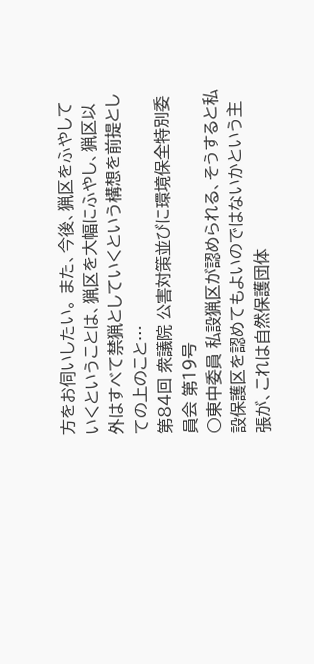方をお伺いしたい。 また、今後、猟区をふやしていくということは、猟区を大幅にふやし、猟区以外はすべて禁猟としていくという構想を前提としての上のこと…
第84回 衆議院 公害対策並びに環境保全特別委員会 第19号
○東中委員 私設猟区が認められる、そうすると私設保護区を認めてもよいのではないかという主張が、これは自然保護団体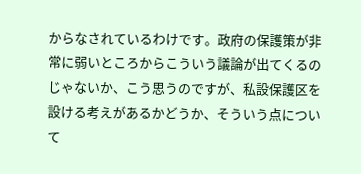からなされているわけです。政府の保護策が非常に弱いところからこういう議論が出てくるのじゃないか、こう思うのですが、私設保護区を設ける考えがあるかどうか、そういう点について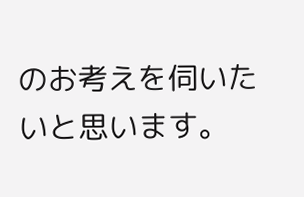のお考えを伺いたいと思います。